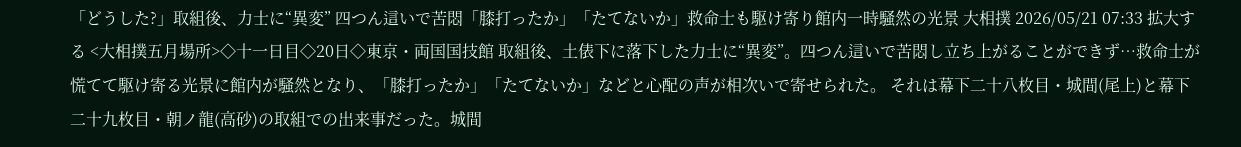「どうした?」取組後、力士に“異変” 四つん這いで苦悶「膝打ったか」「たてないか」救命士も駆け寄り館内一時騒然の光景 大相撲 2026/05/21 07:33 拡大する <大相撲五月場所>◇十一日目◇20日◇東京・両国国技館 取組後、土俵下に落下した力士に“異変”。四つん這いで苦悶し立ち上がることができず…救命士が慌てて駆け寄る光景に館内が騒然となり、「膝打ったか」「たてないか」などと心配の声が相次いで寄せられた。 それは幕下二十八枚目・城間(尾上)と幕下二十九枚目・朝ノ龍(高砂)の取組での出来事だった。城間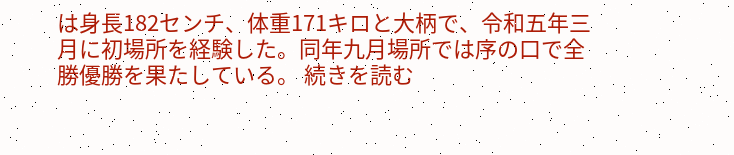は身長182センチ、体重171キロと大柄で、令和五年三月に初場所を経験した。同年九月場所では序の口で全勝優勝を果たしている。 続きを読む